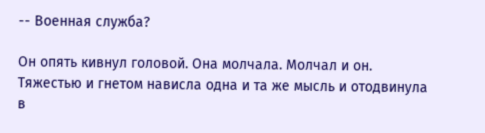-- Военная служба?

Он опять кивнул головой. Она молчала. Молчал и он. Тяжестью и гнетом нависла одна и та же мысль и отодвинула в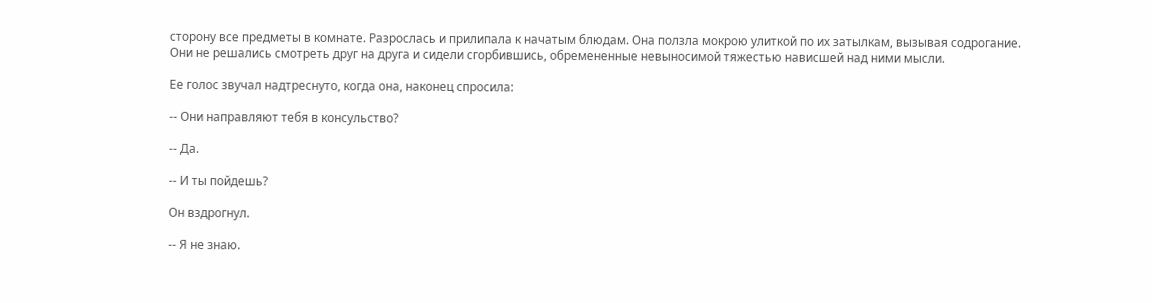сторону все предметы в комнате. Разрослась и прилипала к начатым блюдам. Она ползла мокрою улиткой по их затылкам, вызывая содрогание. Они не решались смотреть друг на друга и сидели сгорбившись, обремененные невыносимой тяжестью нависшей над ними мысли.

Ее голос звучал надтреснуто, когда она, наконец спросила:

-- Они направляют тебя в консульство?

-- Да.

-- И ты пойдешь?

Он вздрогнул.

-- Я не знаю.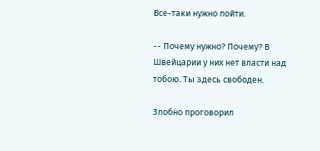Все-таки нужно пойти.

-- Почему нужно? Почему? В Швейцарии у них нет власти над тобою. Ты здесь свободен.

Злобно проговорил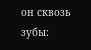он сквозь зубы: